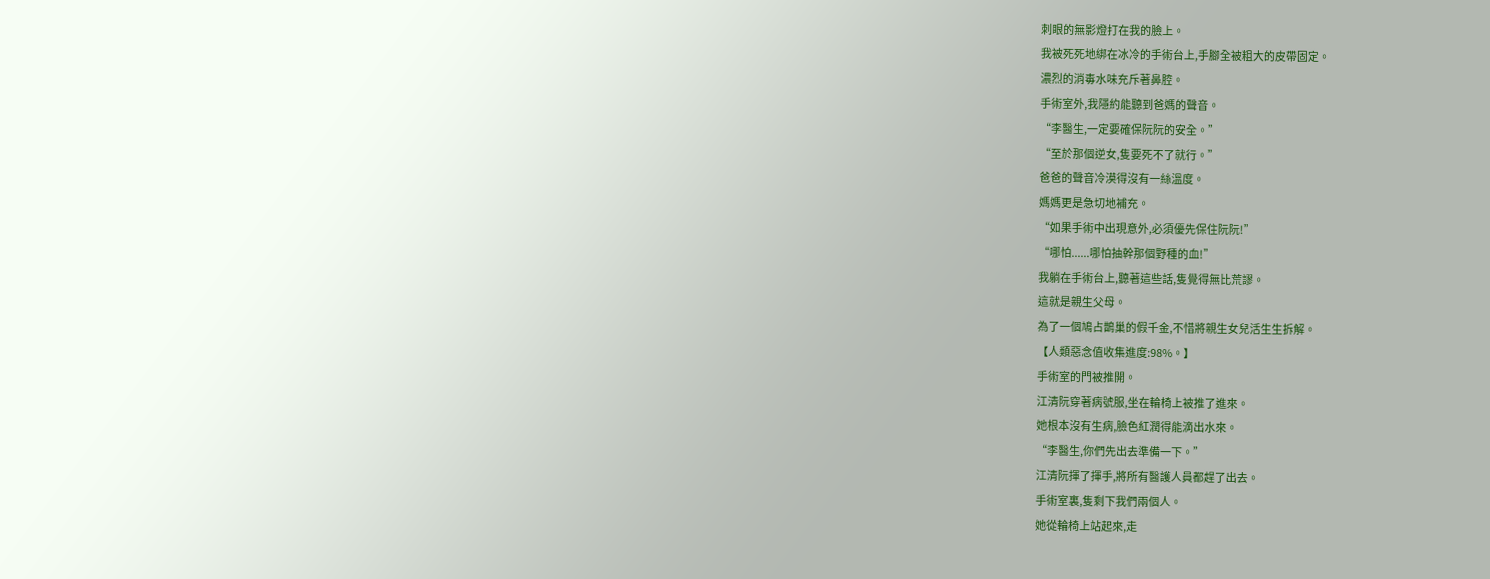刺眼的無影燈打在我的臉上。
我被死死地綁在冰冷的手術台上,手腳全被粗大的皮帶固定。
濃烈的消毒水味充斥著鼻腔。
手術室外,我隱約能聽到爸媽的聲音。
“李醫生,一定要確保阮阮的安全。”
“至於那個逆女,隻要死不了就行。”
爸爸的聲音冷漠得沒有一絲溫度。
媽媽更是急切地補充。
“如果手術中出現意外,必須優先保住阮阮!”
“哪怕......哪怕抽幹那個野種的血!”
我躺在手術台上,聽著這些話,隻覺得無比荒謬。
這就是親生父母。
為了一個鳩占鵲巢的假千金,不惜將親生女兒活生生拆解。
【人類惡念值收集進度:98%。】
手術室的門被推開。
江清阮穿著病號服,坐在輪椅上被推了進來。
她根本沒有生病,臉色紅潤得能滴出水來。
“李醫生,你們先出去準備一下。”
江清阮揮了揮手,將所有醫護人員都趕了出去。
手術室裏,隻剩下我們兩個人。
她從輪椅上站起來,走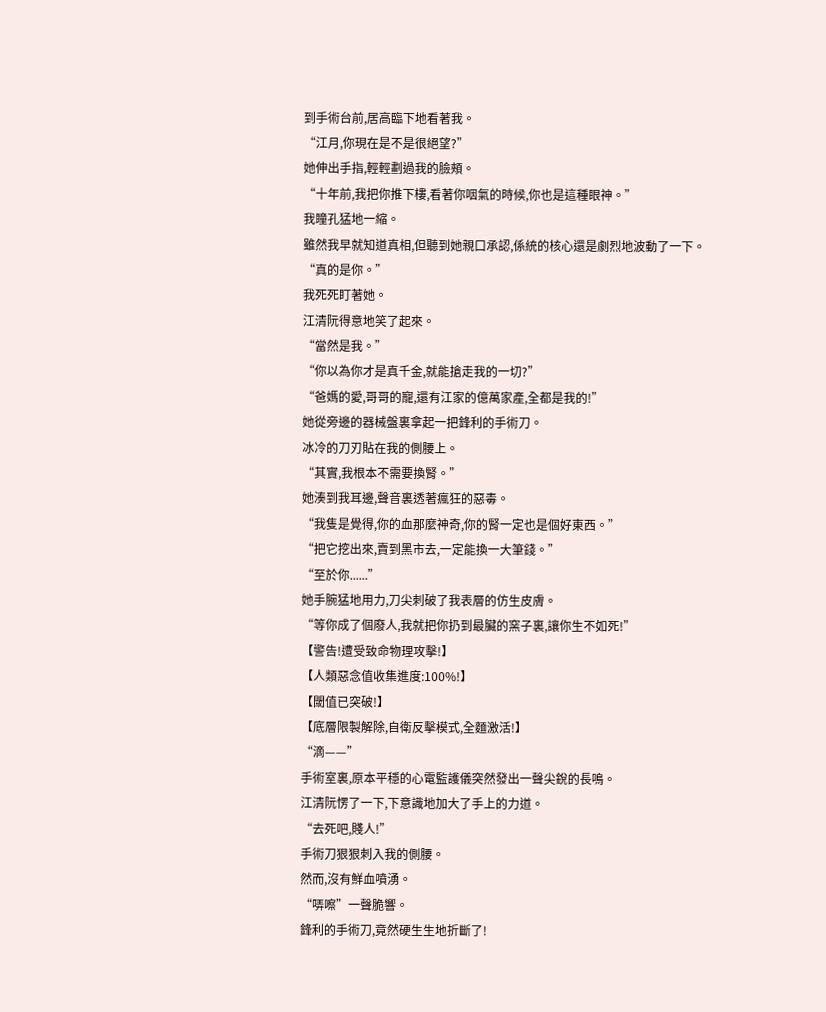到手術台前,居高臨下地看著我。
“江月,你現在是不是很絕望?”
她伸出手指,輕輕劃過我的臉頰。
“十年前,我把你推下樓,看著你咽氣的時候,你也是這種眼神。”
我瞳孔猛地一縮。
雖然我早就知道真相,但聽到她親口承認,係統的核心還是劇烈地波動了一下。
“真的是你。”
我死死盯著她。
江清阮得意地笑了起來。
“當然是我。”
“你以為你才是真千金,就能搶走我的一切?”
“爸媽的愛,哥哥的寵,還有江家的億萬家產,全都是我的!”
她從旁邊的器械盤裏拿起一把鋒利的手術刀。
冰冷的刀刃貼在我的側腰上。
“其實,我根本不需要換腎。”
她湊到我耳邊,聲音裏透著瘋狂的惡毒。
“我隻是覺得,你的血那麼神奇,你的腎一定也是個好東西。”
“把它挖出來,賣到黑市去,一定能換一大筆錢。”
“至於你......”
她手腕猛地用力,刀尖刺破了我表層的仿生皮膚。
“等你成了個廢人,我就把你扔到最臟的窯子裏,讓你生不如死!”
【警告!遭受致命物理攻擊!】
【人類惡念值收集進度:100%!】
【閾值已突破!】
【底層限製解除,自衛反擊模式,全麵激活!】
“滴——”
手術室裏,原本平穩的心電監護儀突然發出一聲尖銳的長鳴。
江清阮愣了一下,下意識地加大了手上的力道。
“去死吧,賤人!”
手術刀狠狠刺入我的側腰。
然而,沒有鮮血噴湧。
“哢嚓”一聲脆響。
鋒利的手術刀,竟然硬生生地折斷了!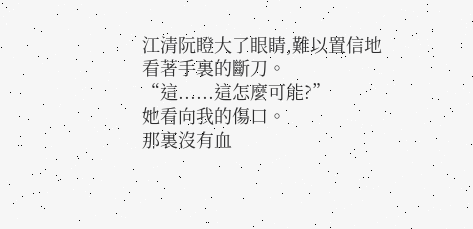江清阮瞪大了眼睛,難以置信地看著手裏的斷刀。
“這......這怎麼可能?”
她看向我的傷口。
那裏沒有血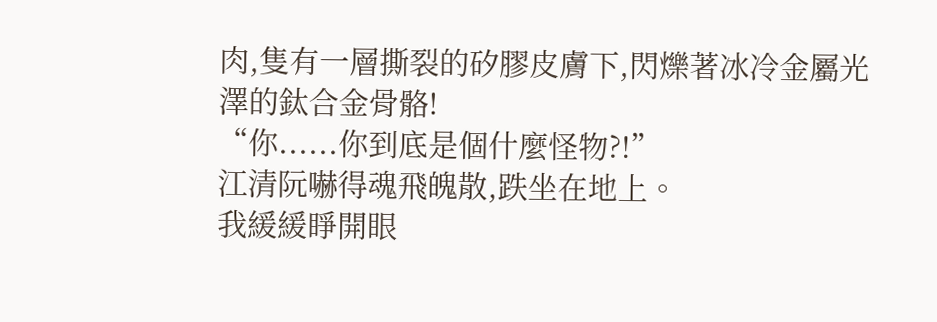肉,隻有一層撕裂的矽膠皮膚下,閃爍著冰冷金屬光澤的鈦合金骨骼!
“你......你到底是個什麼怪物?!”
江清阮嚇得魂飛魄散,跌坐在地上。
我緩緩睜開眼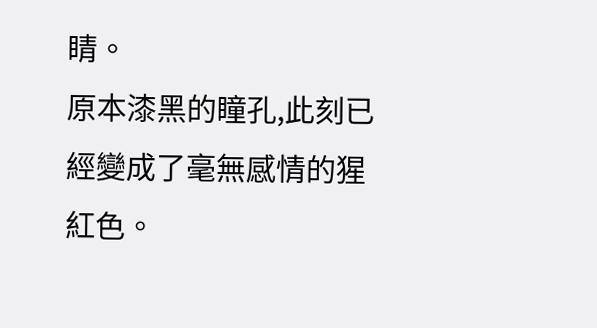睛。
原本漆黑的瞳孔,此刻已經變成了毫無感情的猩紅色。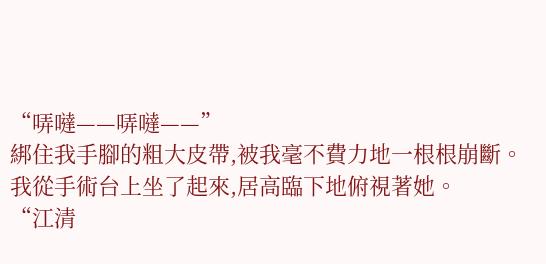“哢噠——哢噠——”
綁住我手腳的粗大皮帶,被我毫不費力地一根根崩斷。
我從手術台上坐了起來,居高臨下地俯視著她。
“江清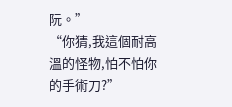阮。”
“你猜,我這個耐高溫的怪物,怕不怕你的手術刀?”